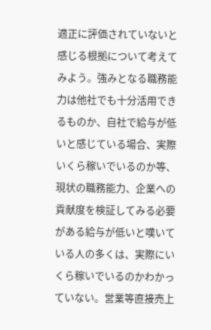適正に評価されていないと感じる根拠について考えてみよう。強みとなる職務能力は他社でも十分活用できるものか、自社で給与が低いと感じている場合、実際いくら稼いでいるのか等、現状の職務能力、企業への貢献度を検証してみる必要がある給与が低いと嘆いている人の多くは、実際にいくら稼いでいるのかわかっていない。営業等直接売上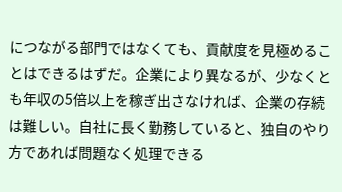につながる部門ではなくても、貢献度を見極めることはできるはずだ。企業により異なるが、少なくとも年収の5倍以上を稼ぎ出さなければ、企業の存続は難しい。自社に長く勤務していると、独自のやり方であれば問題なく処理できる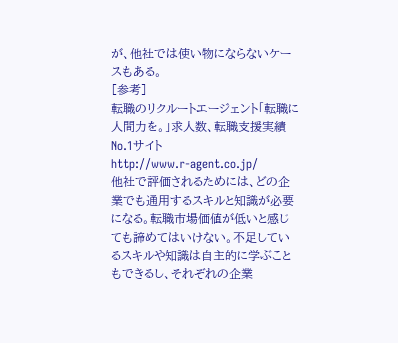が、他社では使い物にならないケースもある。
[参考]
転職のリクルートエージェント「転職に人間力を。」求人数、転職支援実績No.1サイト
http://www.r-agent.co.jp/
他社で評価されるためには、どの企業でも通用するスキルと知識が必要になる。転職市場価値が低いと感じても諦めてはいけない。不足しているスキルや知識は自主的に学ぶこともできるし、それぞれの企業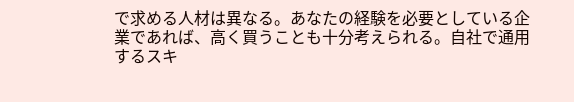で求める人材は異なる。あなたの経験を必要としている企業であれば、高く買うことも十分考えられる。自社で通用するスキ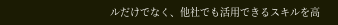ルだけでなく、他社でも活用できるスキルを高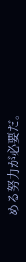める努力が必要だ。